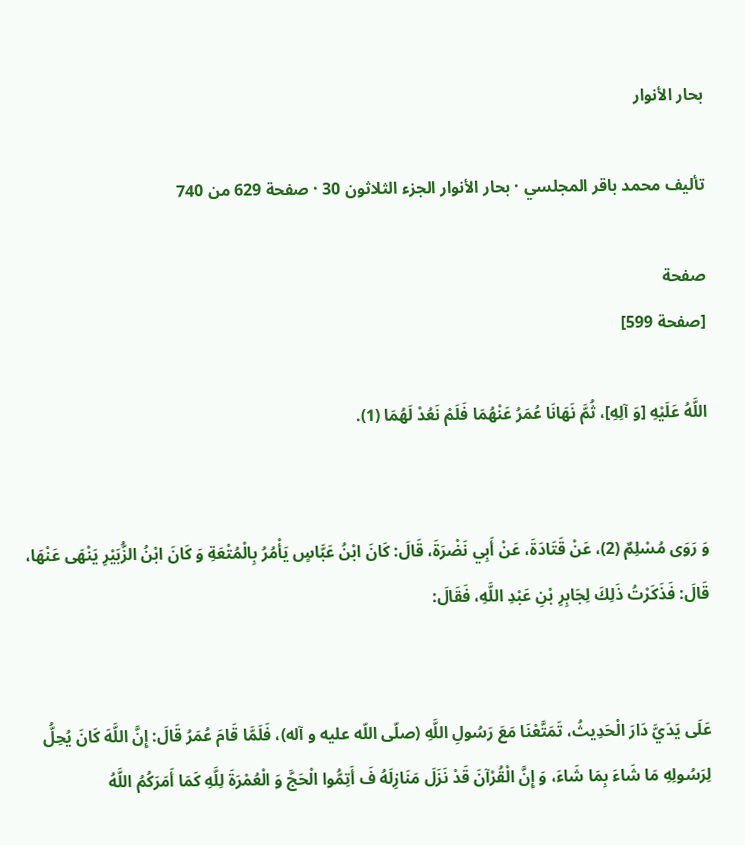بحار الأنوار

تأليف محمد باقر المجلسي · بحار الأنوار الجزء الثلاثون 30 · صفحة 629 من 740

صفحة
[صفحة 599]

اللَّهُ عَلَيْهِ [وَ آلِهِ]، ثُمَّ نَهَانَا عُمَرُ عَنْهُمَا فَلَمْ نَعُدْ لَهُمَا (1).


وَ رَوَى مُسْلِمٌ (2)، عَنْ قَتَادَةَ، عَنْ أَبِي نَضْرَةَ، قَالَ: كَانَ ابْنُ عَبَّاسٍ يَأْمُرُ بِالْمُتْعَةِ وَ كَانَ ابْنُ الزُّبَيْرِ يَنْهَى عَنْهَا، قَالَ: فَذَكَرْتُ ذَلِكَ لِجَابِرِ بْنِ عَبْدِ اللَّهِ، فَقَالَ:


عَلَى يَدَيَّ دَارَ الْحَدِيثُ، تَمَتَّعْنَا مَعَ رَسُولِ اللَّهِ (صلّى اللّه عليه و آله)، فَلَمَّا قَامَ عُمَرُ قَالَ: إِنَّ اللَّهَ كَانَ يُحِلُّ لِرَسُولِهِ مَا شَاءَ بِمَا شَاءَ، وَ إِنَّ الْقُرْآنَ قَدْ نَزَلَ مَنَازِلَهُ فَ أَتِمُّوا الْحَجَّ وَ الْعُمْرَةَ لِلَّهِ كَمَا أَمَرَكُمُ اللَّهُ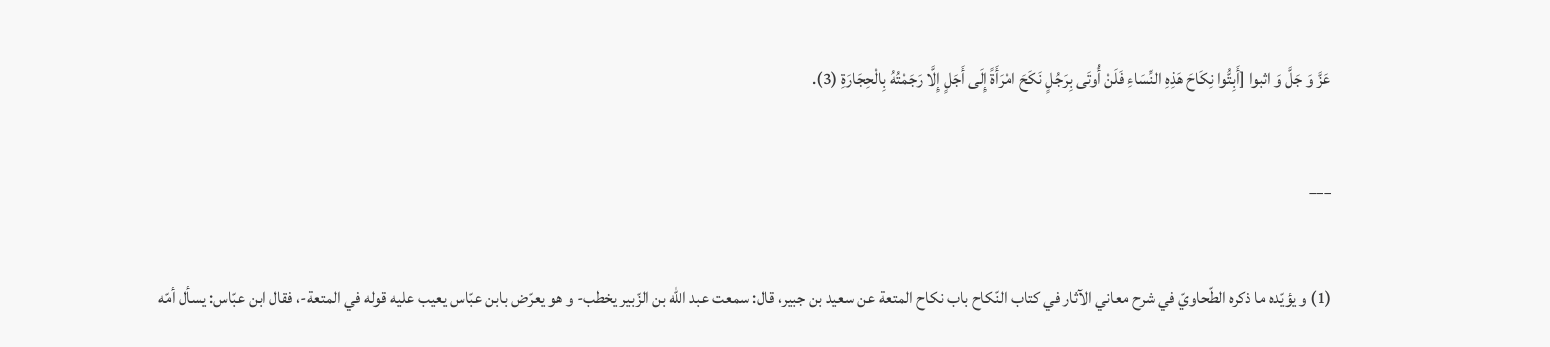عَزَّ وَ جَلَّ وَ اثبوا [أَبِتُّوا نِكَاحَ هَذِهِ النِّسَاءِ فَلَنْ أُوتَى بِرَجُلٍ نَكَحَ امْرَأَةً إِلَى أَجَلٍ إِلَّا رَجَمْتُهُ بِالْحِجَارَةِ (3).


___


(1) و يؤيّده ما ذكره الطّحاويّ في شرح معاني الآثار في كتاب النّكاح باب نكاح المتعة عن سعيد بن جبير، قال: سمعت عبد اللّه بن الزّبير يخطب- و هو يعرّض بابن عبّاس يعيب عليه قوله في المتعة-، فقال ابن عبّاس: يسأل أمّه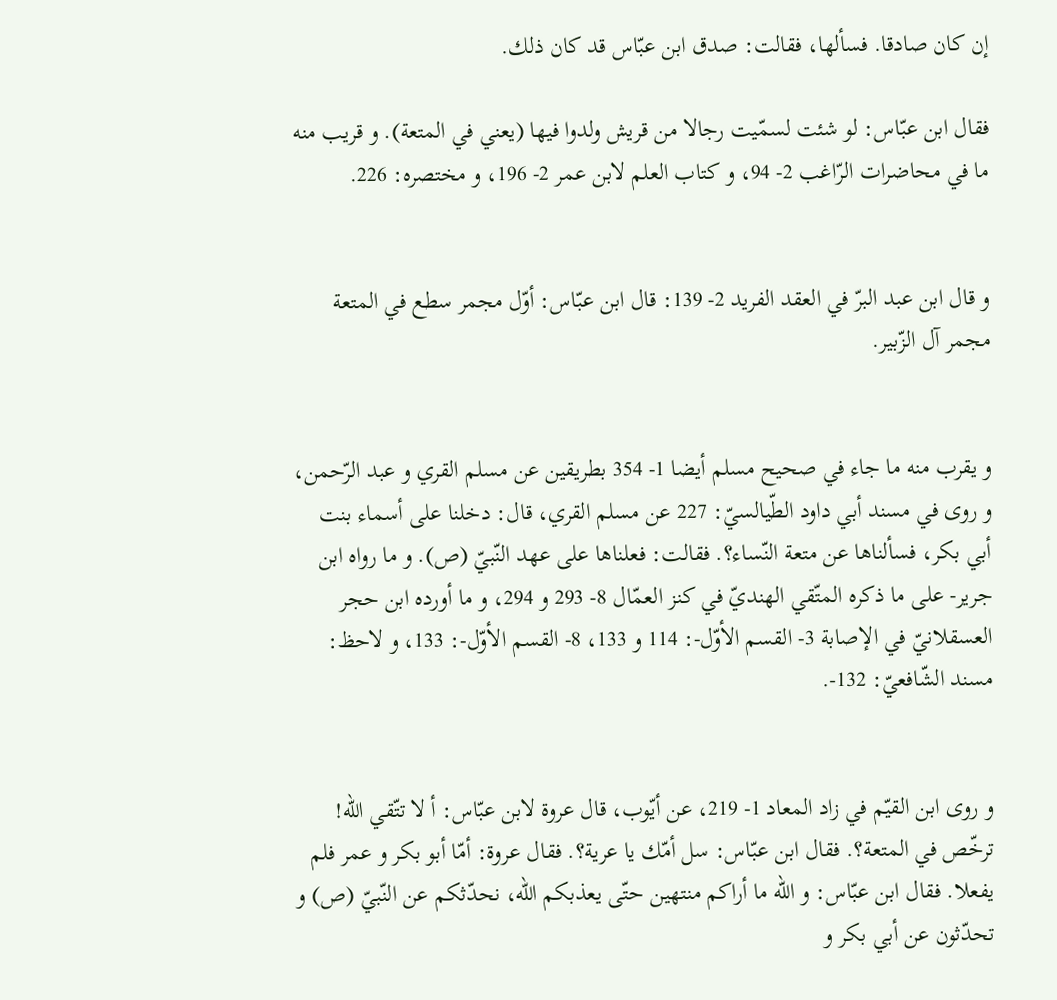إن كان صادقا. فسألها، فقالت: صدق ابن عبّاس قد كان ذلك.

فقال ابن عبّاس: لو شئت لسمّيت رجالا من قريش ولدوا فيها (يعني في المتعة). و قريب منه ما في محاضرات الرّاغب 2- 94، و كتاب العلم لابن عمر 2- 196، و مختصره: 226.


و قال ابن عبد البرّ في العقد الفريد 2- 139: قال ابن عبّاس: أوّل مجمر سطع في المتعة مجمر آل الزّبير.


و يقرب منه ما جاء في صحيح مسلم أيضا 1- 354 بطريقين عن مسلم القري و عبد الرّحمن، و روى في مسند أبي داود الطّيالسيّ: 227 عن مسلم القري، قال: دخلنا على أسماء بنت أبي بكر، فسألناها عن متعة النّساء؟. فقالت: فعلناها على عهد النّبيّ (ص). و ما رواه ابن جرير- على ما ذكره المتّقي الهنديّ في كنز العمّال 8- 293 و 294، و ما أورده ابن حجر العسقلانيّ في الإصابة 3- القسم الأوّل-: 114 و 133، 8- القسم الأوّل-: 133، و لاحظ: مسند الشّافعيّ: 132-.


و روى ابن القيّم في زاد المعاد 1- 219، عن أيّوب، قال عروة لابن عبّاس: أ لا تتّقي اللّه! ترخّص في المتعة؟. فقال ابن عبّاس: سل أمّك يا عرية؟. فقال عروة: أمّا أبو بكر و عمر فلم يفعلا. فقال ابن عبّاس: و اللّه ما أراكم منتهين حتّى يعذبكم اللّه، نحدّثكم عن النّبيّ (ص) و تحدّثون عن أبي بكر و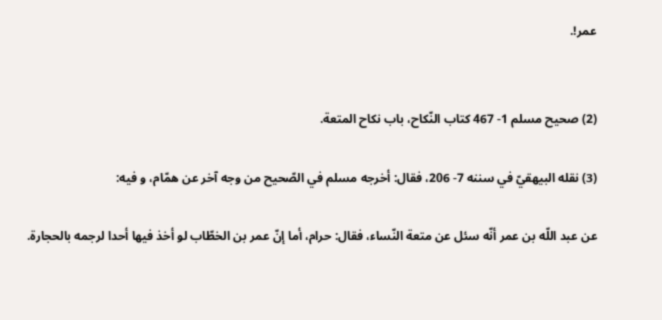عمر!.


(2) صحيح مسلم 1- 467 كتاب النّكاح، باب نكاح المتعة.

(3) نقله البيهقيّ في سننه 7- 206، فقال: أخرجه مسلم في الصّحيح من وجه آخر عن همّام، و فيه:

عن عبد اللّه بن عمر أنّه سئل عن متعة النّساء، فقال: حرام، أما إنّ عمر بن الخطّاب لو أخذ فيها أحدا لرجمه بالحجارة.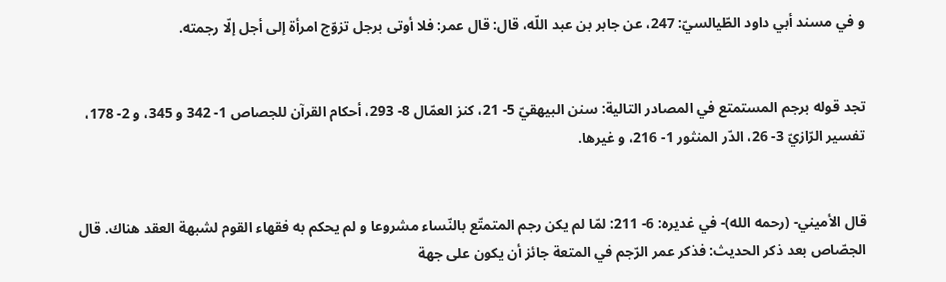و في مسند أبي داود الطّيالسيّ: 247، عن جابر بن عبد اللّه، قال: قال عمر: فلا أوتى برجل تزوّج امرأة إلى أجل إلّا رجمته.


تجد قوله برجم المستمتع في المصادر التالية: سنن البيهقيّ 5- 21، كنز العمّال 8- 293، أحكام القرآن للجصاص 1- 342 و 345، و 2- 178، تفسير الرّازيّ 3- 26، الدّر المنثور 1- 216، و غيرها.


قال الأميني- (رحمه الله)- في غديره: 6- 211: لمّا لم يكن رجم المتمتّع بالنّساء مشروعا و لم يحكم به فقهاء القوم لشبهة العقد هناك. قال الجصّاص بعد ذكر الحديث: فذكر عمر الرّجم في المتعة جائز أن يكون على جهة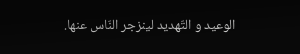الوعيد و التّهديد لينزجر النّاس عنها.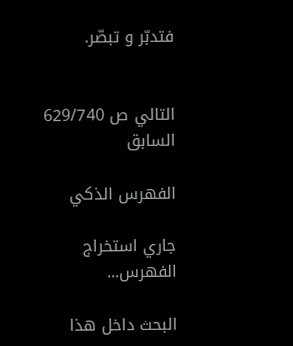فتدبّر و تبصّر.


التالي ص 629/740 السابق

الفهرس الذكي

جاري استخراج الفهرس...

البحث داخل هذا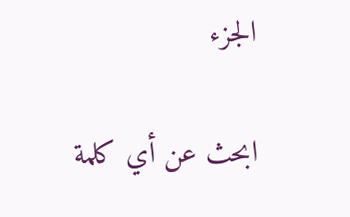الجزء

ابحث عن أي كلمة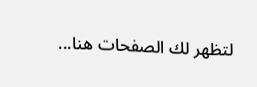لتظهر لك الصفحات هنا...